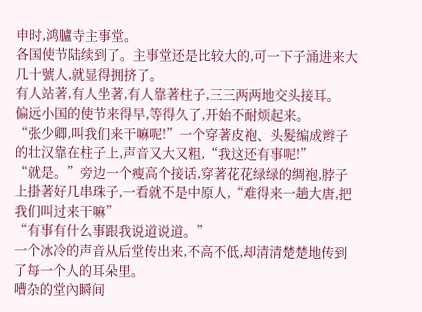申时,鸿臚寺主事堂。
各国使节陆续到了。主事堂还是比较大的,可一下子涌进来大几十號人,就显得拥挤了。
有人站著,有人坐著,有人靠著柱子,三三两两地交头接耳。
偏远小国的使节来得早,等得久了,开始不耐烦起来。
“张少卿,叫我们来干嘛呢!”一个穿著皮袍、头髮编成辫子的壮汉靠在柱子上,声音又大又粗,“我这还有事呢!”
“就是。”旁边一个瘦高个接话,穿著花花绿绿的绸袍,脖子上掛著好几串珠子,一看就不是中原人,“难得来一趟大唐,把我们叫过来干嘛”
“有事有什么事跟我说道说道。”
一个冰冷的声音从后堂传出来,不高不低,却清清楚楚地传到了每一个人的耳朵里。
嘈杂的堂內瞬间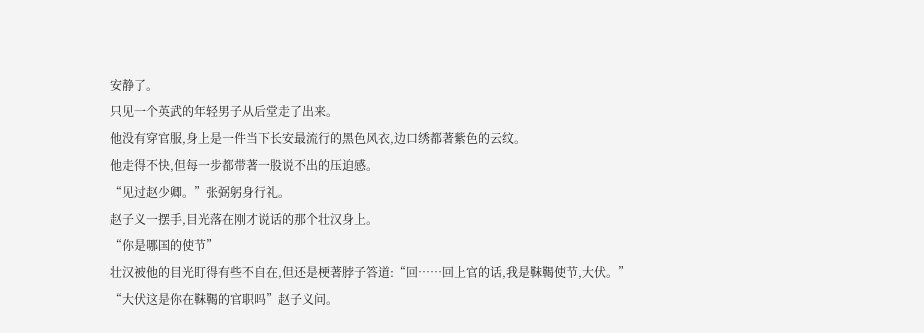安静了。
只见一个英武的年轻男子从后堂走了出来。
他没有穿官服,身上是一件当下长安最流行的黑色风衣,边口绣都著紫色的云纹。
他走得不快,但每一步都带著一股说不出的压迫感。
“见过赵少卿。”张弼躬身行礼。
赵子义一摆手,目光落在刚才说话的那个壮汉身上。
“你是哪国的使节”
壮汉被他的目光盯得有些不自在,但还是梗著脖子答道:“回……回上官的话,我是靺鞨使节,大伏。”
“大伏这是你在靺鞨的官职吗”赵子义问。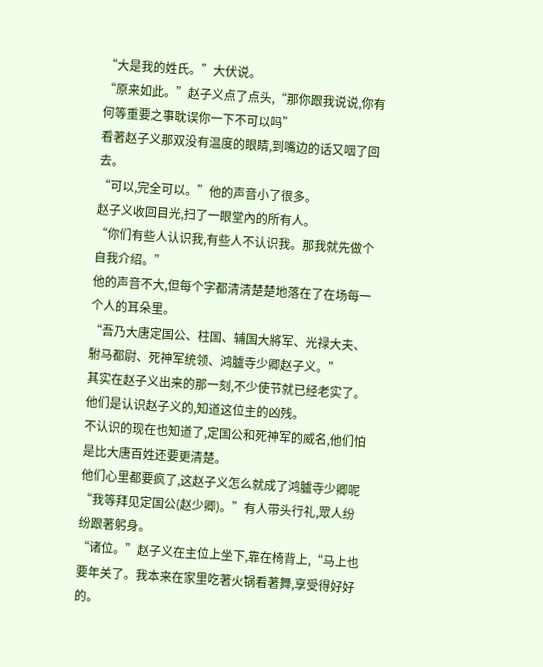“大是我的姓氏。”大伏说。
“原来如此。”赵子义点了点头,“那你跟我说说,你有何等重要之事耽误你一下不可以吗”
看著赵子义那双没有温度的眼睛,到嘴边的话又咽了回去。
“可以,完全可以。”他的声音小了很多。
赵子义收回目光,扫了一眼堂內的所有人。
“你们有些人认识我,有些人不认识我。那我就先做个自我介绍。”
他的声音不大,但每个字都清清楚楚地落在了在场每一个人的耳朵里。
“吾乃大唐定国公、柱国、辅国大將军、光禄大夫、駙马都尉、死神军统领、鸿臚寺少卿赵子义。”
其实在赵子义出来的那一刻,不少使节就已经老实了。
他们是认识赵子义的,知道这位主的凶残。
不认识的现在也知道了,定国公和死神军的威名,他们怕是比大唐百姓还要更清楚。
他们心里都要疯了,这赵子义怎么就成了鸿臚寺少卿呢
“我等拜见定国公(赵少卿)。”有人带头行礼,眾人纷纷跟著躬身。
“诸位。”赵子义在主位上坐下,靠在椅背上,“马上也要年关了。我本来在家里吃著火锅看著舞,享受得好好的。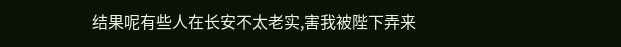结果呢有些人在长安不太老实,害我被陛下弄来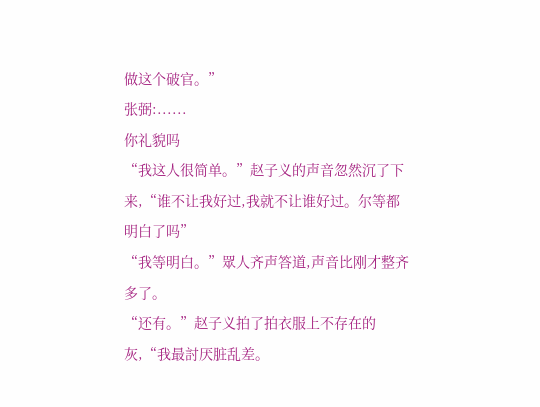做这个破官。”
张弼:......
你礼貌吗
“我这人很简单。”赵子义的声音忽然沉了下来,“谁不让我好过,我就不让谁好过。尔等都明白了吗”
“我等明白。”眾人齐声答道,声音比刚才整齐多了。
“还有。”赵子义拍了拍衣服上不存在的灰,“我最討厌脏乱差。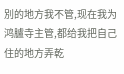別的地方我不管,现在我为鸿臚寺主管,都给我把自己住的地方弄乾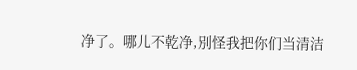净了。哪儿不乾净,別怪我把你们当清洁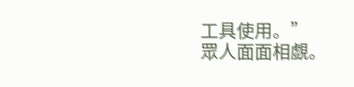工具使用。”
眾人面面相覷。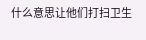什么意思让他们打扫卫生